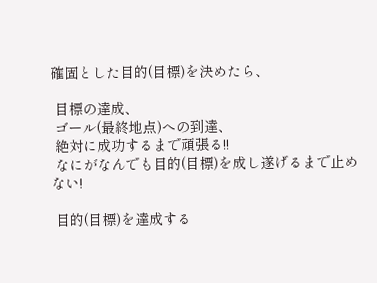確固とした目的(目標)を決めたら、

 目標の達成、
 ゴール(最終地点)への到達、
 絶対に成功するまで頑張る!!
 なにがなんでも目的(目標)を成し遂げるまで止めない!

 目的(目標)を達成する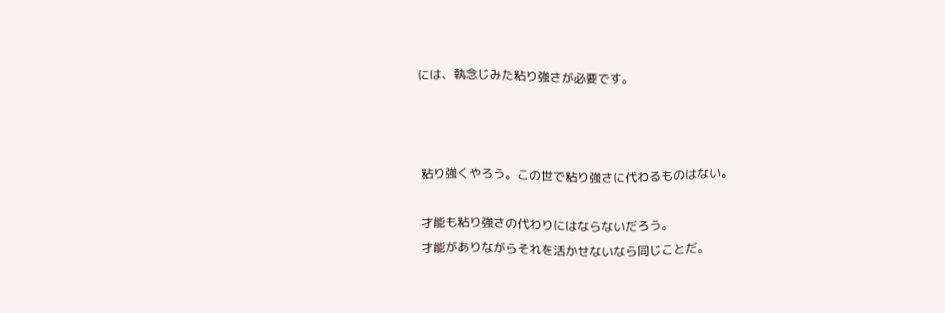には、執念じみた粘り強さが必要です。



 粘り強くやろう。この世で粘り強さに代わるものはない。

 才能も粘り強さの代わりにはならないだろう。
 才能がありながらそれを活かせないなら同じことだ。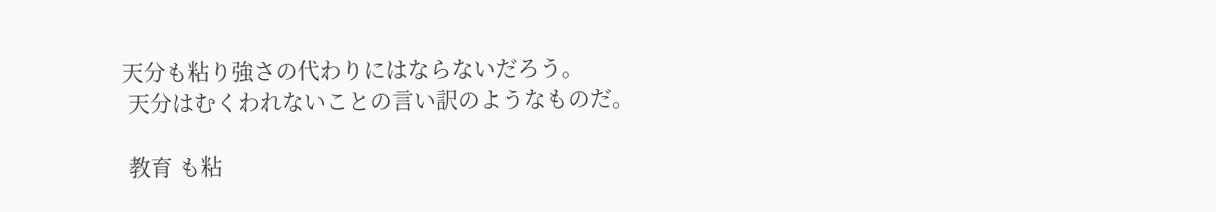天分も粘り強さの代わりにはならないだろう。
 天分はむくわれないことの言い訳のようなものだ。

 教育 も粘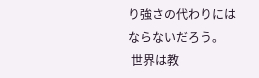り強さの代わりにはならないだろう。
 世界は教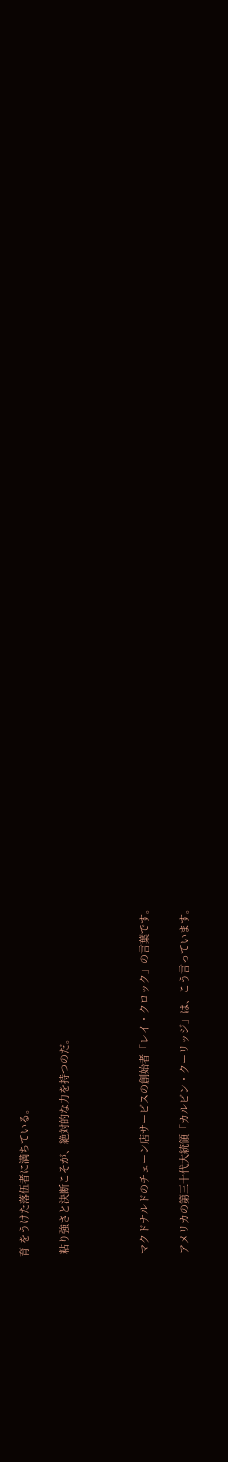育 をうけた落伍者に満ちている。

 粘り強さと決断こそが、絶対的な力を持つのだ。



 マクドナルドのチェーン店サービスの創始者「レイ・クロック」の言葉です。

 アメリカの第三十代大統領「カルビン・クーリッジ」は、こう言っています。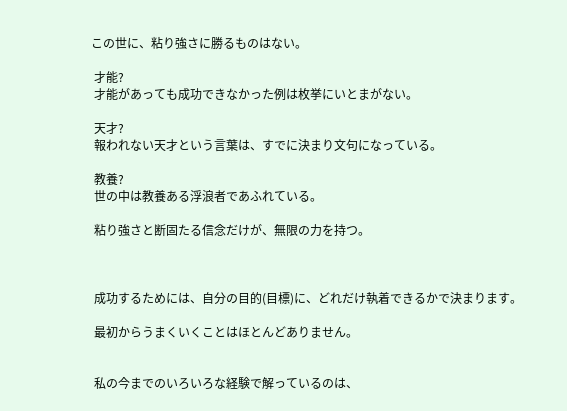この世に、粘り強さに勝るものはない。

 才能?
 才能があっても成功できなかった例は枚挙にいとまがない。

 天才?
 報われない天才という言葉は、すでに決まり文句になっている。

 教養?
 世の中は教養ある浮浪者であふれている。

 粘り強さと断固たる信念だけが、無限の力を持つ。



 成功するためには、自分の目的(目標)に、どれだけ執着できるかで決まります。

 最初からうまくいくことはほとんどありません。


 私の今までのいろいろな経験で解っているのは、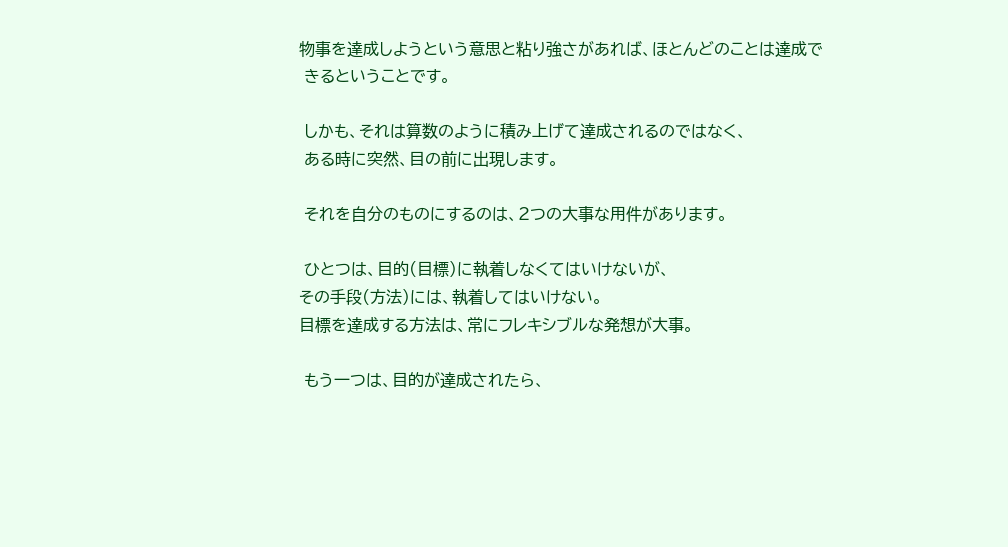物事を達成しようという意思と粘り強さがあれば、ほとんどのことは達成で
 きるということです。

 しかも、それは算数のように積み上げて達成されるのではなく、
 ある時に突然、目の前に出現します。

 それを自分のものにするのは、2つの大事な用件があります。

 ひとつは、目的(目標)に執着しなくてはいけないが、
その手段(方法)には、執着してはいけない。
目標を達成する方法は、常にフレキシブルな発想が大事。

 もう一つは、目的が達成されたら、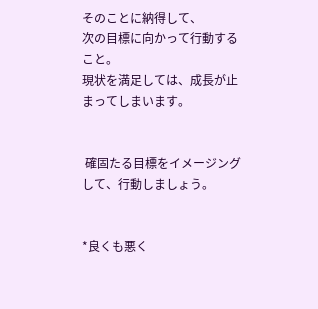そのことに納得して、
次の目標に向かって行動すること。
現状を満足しては、成長が止まってしまいます。


 確固たる目標をイメージングして、行動しましょう。


*良くも悪く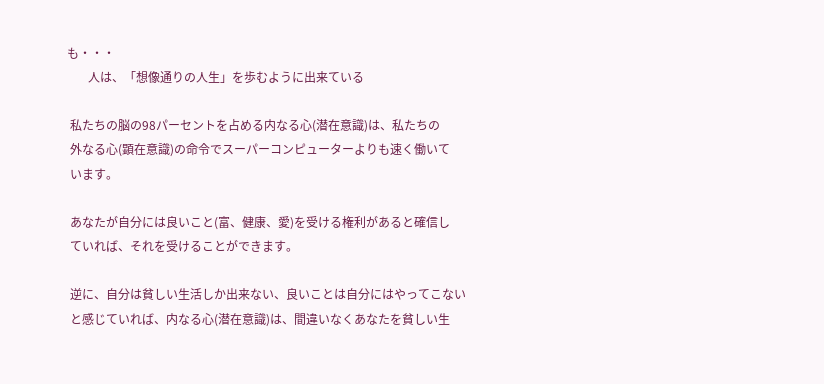も・・・
       人は、「想像通りの人生」を歩むように出来ている

 私たちの脳の98パーセントを占める内なる心(潜在意識)は、私たちの
 外なる心(顕在意識)の命令でスーパーコンピューターよりも速く働いて
 います。

 あなたが自分には良いこと(富、健康、愛)を受ける権利があると確信し
 ていれば、それを受けることができます。

 逆に、自分は貧しい生活しか出来ない、良いことは自分にはやってこない
 と感じていれば、内なる心(潜在意識)は、間違いなくあなたを貧しい生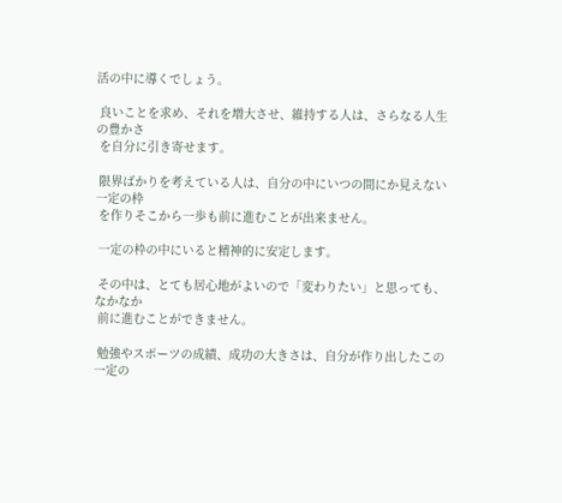活の中に導くでしょう。

 良いことを求め、それを増大させ、維持する人は、さらなる人生の豊かさ
 を自分に引き寄せます。

 限界ばかりを考えている人は、自分の中にいつの間にか見えない一定の枠
 を作りそこから一歩も前に進むことが出来ません。

 一定の枠の中にいると精神的に安定します。

 その中は、とても居心地がよいので「変わりたい」と思っても、なかなか
 前に進むことができません。

 勉強やスポーツの成績、成功の大きさは、自分が作り出したこの一定の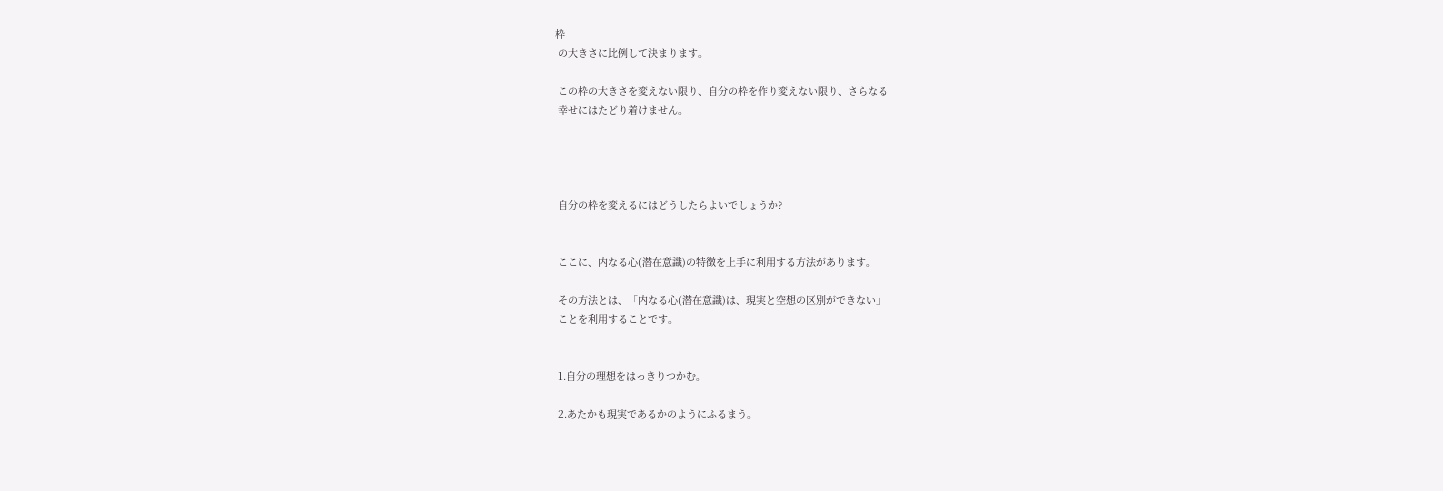枠
 の大きさに比例して決まります。

 この枠の大きさを変えない限り、自分の枠を作り変えない限り、さらなる
 幸せにはたどり着けません。




 自分の枠を変えるにはどうしたらよいでしょうか?


 ここに、内なる心(潜在意識)の特徴を上手に利用する方法があります。

 その方法とは、「内なる心(潜在意識)は、現実と空想の区別ができない」
 ことを利用することです。


 1.自分の理想をはっきりつかむ。

 2.あたかも現実であるかのようにふるまう。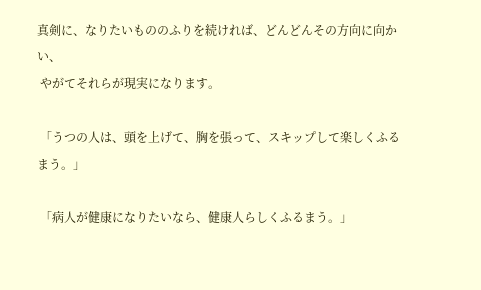真剣に、なりたいもののふりを続ければ、どんどんその方向に向かい、
 やがてそれらが現実になります。

 「うつの人は、頭を上げて、胸を張って、スキップして楽しくふるまう。」

 「病人が健康になりたいなら、健康人らしくふるまう。」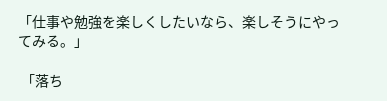「仕事や勉強を楽しくしたいなら、楽しそうにやってみる。」

 「落ち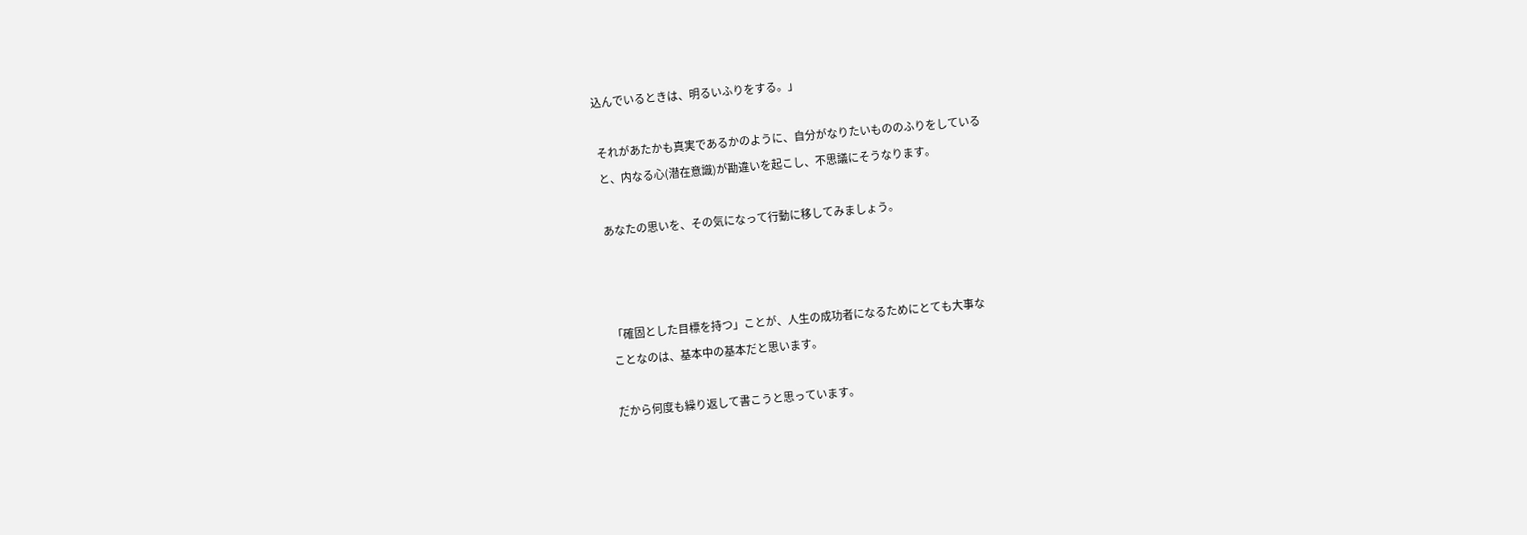込んでいるときは、明るいふりをする。」

 それがあたかも真実であるかのように、自分がなりたいもののふりをしている
 と、内なる心(潜在意識)が勘違いを起こし、不思議にそうなります。

 あなたの思いを、その気になって行動に移してみましょう。



 「確固とした目標を持つ」ことが、人生の成功者になるためにとても大事な
 ことなのは、基本中の基本だと思います。

 だから何度も繰り返して書こうと思っています。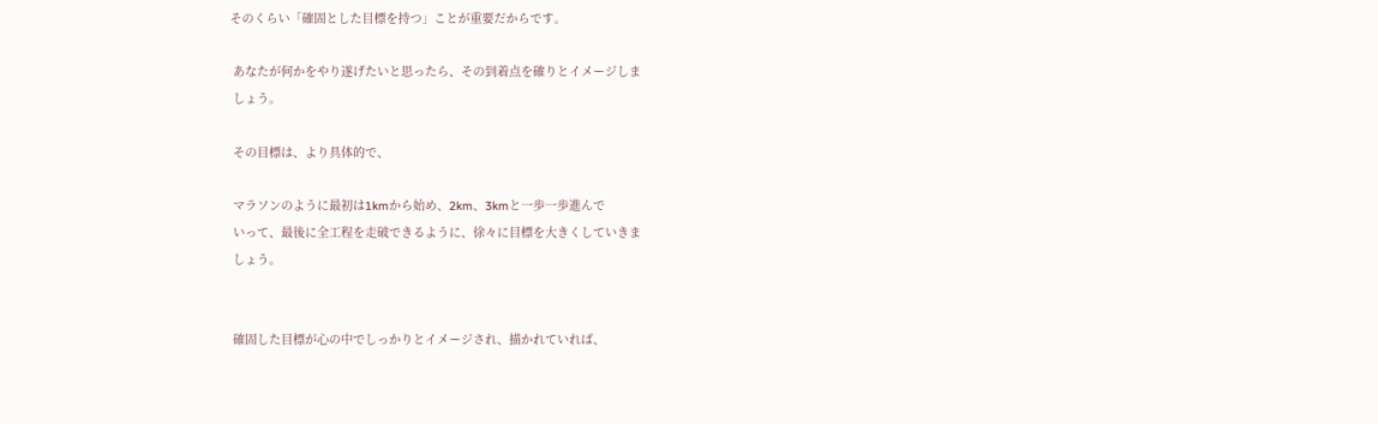そのくらい「確固とした目標を持つ」ことが重要だからです。

 あなたが何かをやり遂げたいと思ったら、その到着点を確りとイメージしま
 しょう。

 その目標は、より具体的で、

 マラソンのように最初は1kmから始め、2km、3kmと一歩一歩進んで
 いって、最後に全工程を走破できるように、徐々に目標を大きくしていきま
 しょう。


 確固した目標が心の中でしっかりとイメージされ、描かれていれば、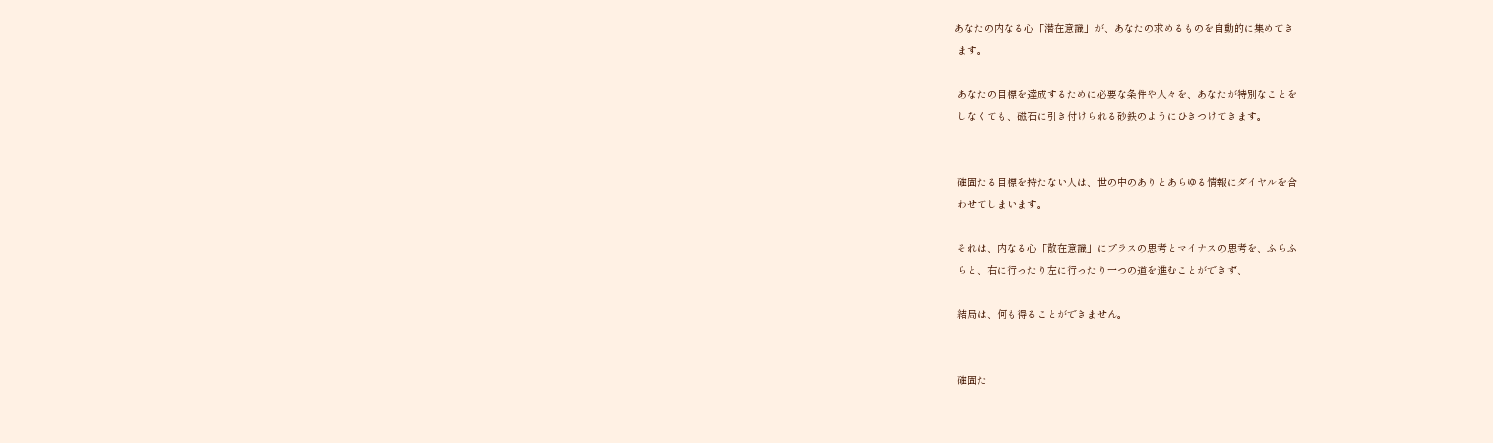あなたの内なる心「潜在意識」が、あなたの求めるものを自動的に集めてき
 ます。

 あなたの目標を達成するために必要な条件や人々を、あなたが特別なことを
 しなくても、磁石に引き付けられる砂鉄のようにひきつけてきます。


 確固たる目標を持たない人は、世の中のありとあらゆる情報にダイヤルを合
 わせてしまいます。

 それは、内なる心「散在意識」にプラスの思考とマイナスの思考を、ふらふ
 らと、右に行ったり左に行ったり一つの道を進むことができず、

 結局は、何も得ることができません。


 確固た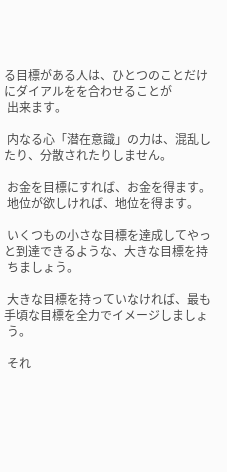る目標がある人は、ひとつのことだけにダイアルをを合わせることが
 出来ます。

 内なる心「潜在意識」の力は、混乱したり、分散されたりしません。

 お金を目標にすれば、お金を得ます。
 地位が欲しければ、地位を得ます。

 いくつもの小さな目標を達成してやっと到達できるような、大きな目標を持
 ちましょう。

 大きな目標を持っていなければ、最も手頃な目標を全力でイメージしましょ
 う。

 それ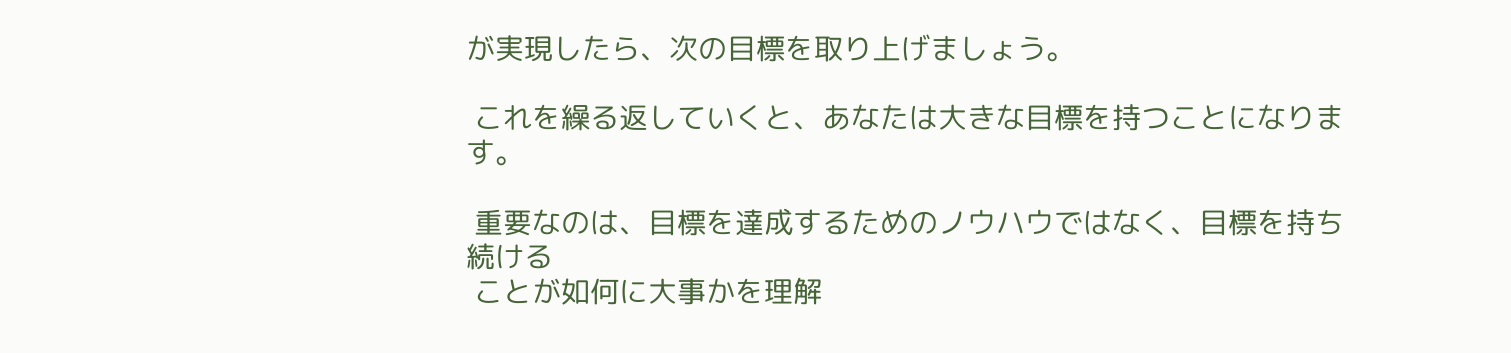が実現したら、次の目標を取り上げましょう。

 これを繰る返していくと、あなたは大きな目標を持つことになります。

 重要なのは、目標を達成するためのノウハウではなく、目標を持ち続ける
 ことが如何に大事かを理解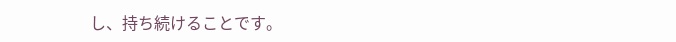し、持ち続けることです。